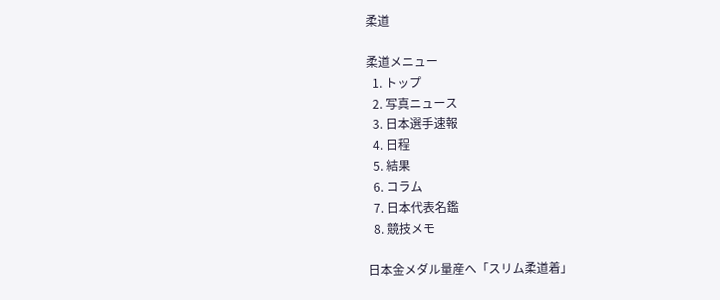柔道

柔道メニュー
  1. トップ
  2. 写真ニュース
  3. 日本選手速報
  4. 日程
  5. 結果
  6. コラム
  7. 日本代表名鑑
  8. 競技メモ

日本金メダル量産へ「スリム柔道着」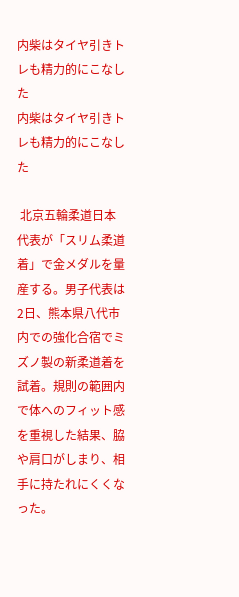内柴はタイヤ引きトレも精力的にこなした
内柴はタイヤ引きトレも精力的にこなした

 北京五輪柔道日本代表が「スリム柔道着」で金メダルを量産する。男子代表は2日、熊本県八代市内での強化合宿でミズノ製の新柔道着を試着。規則の範囲内で体へのフィット感を重視した結果、脇や肩口がしまり、相手に持たれにくくなった。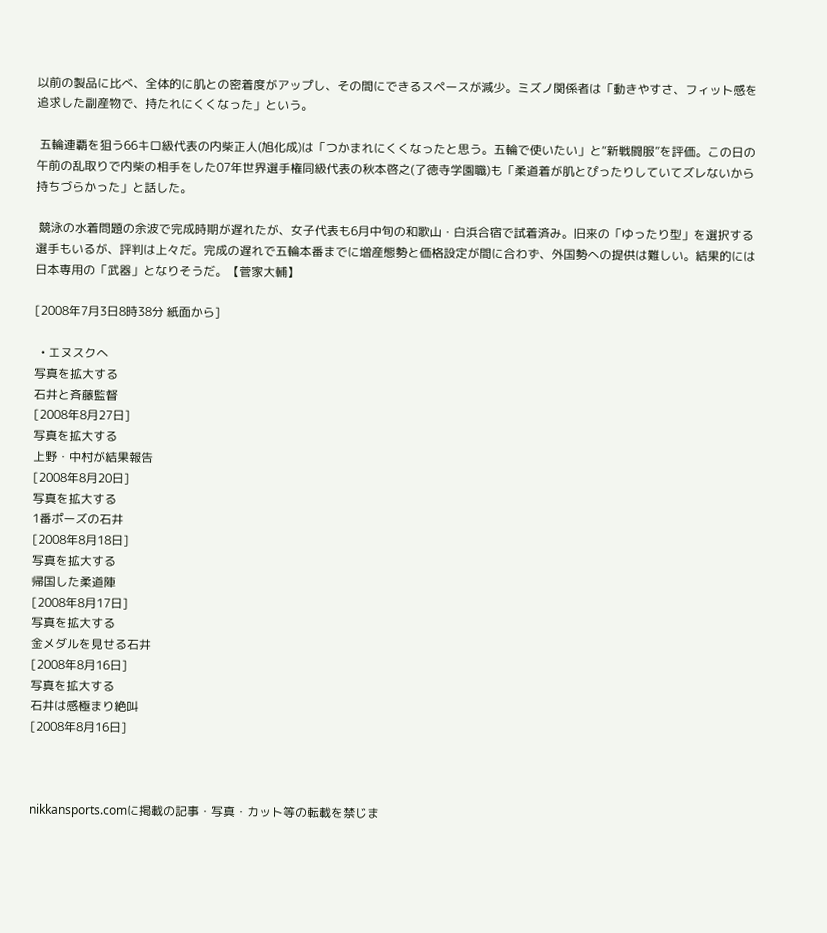以前の製品に比べ、全体的に肌との密着度がアップし、その間にできるスペースが減少。ミズノ関係者は「動きやすさ、フィット感を追求した副産物で、持たれにくくなった」という。

 五輪連覇を狙う66キロ級代表の内柴正人(旭化成)は「つかまれにくくなったと思う。五輪で使いたい」と“新戦闘服”を評価。この日の午前の乱取りで内柴の相手をした07年世界選手権同級代表の秋本啓之(了徳寺学園職)も「柔道着が肌とぴったりしていてズレないから持ちづらかった」と話した。

 競泳の水着問題の余波で完成時期が遅れたが、女子代表も6月中旬の和歌山・白浜合宿で試着済み。旧来の「ゆったり型」を選択する選手もいるが、評判は上々だ。完成の遅れで五輪本番までに増産態勢と価格設定が間に合わず、外国勢への提供は難しい。結果的には日本専用の「武器」となりそうだ。【菅家大輔】

[2008年7月3日8時38分 紙面から]

  • エヌスクへ
写真を拡大する
石井と斉藤監督
[2008年8月27日]
写真を拡大する
上野・中村が結果報告
[2008年8月20日]
写真を拡大する
1番ポーズの石井
[2008年8月18日]
写真を拡大する
帰国した柔道陣
[2008年8月17日]
写真を拡大する
金メダルを見せる石井
[2008年8月16日]
写真を拡大する
石井は感極まり絶叫
[2008年8月16日]



nikkansports.comに掲載の記事・写真・カット等の転載を禁じま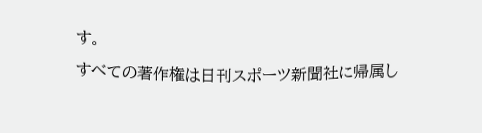す。
すべての著作権は日刊スポーツ新聞社に帰属し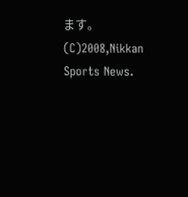ます。
(C)2008,Nikkan Sports News.